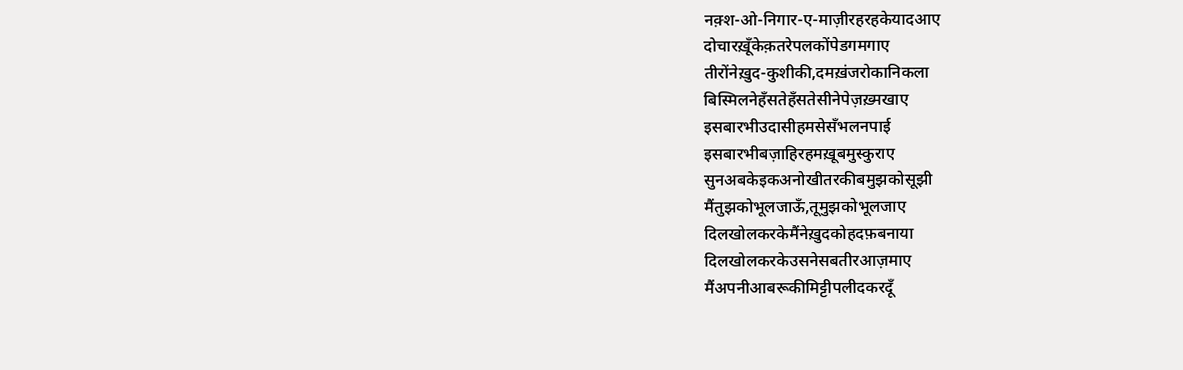नक़्श-ओ-निगार-ए-माज़ीरहरहकेयादआए
दोचारख़ूँकेक़तरेपलकोंपेडगमगाए
तीरोंनेख़ुद-कुशीकी,दमख़ंजरोकानिकला
बिस्मिलनेहँसतेहँसतेसीनेपेज़ख़्मखाए
इसबारभीउदासीहमसेसँभलनपाई
इसबारभीबज़ाहिरहमख़ूबमुस्कुराए
सुनअबकेइकअनोखीतरकीबमुझकोसूझी
मैंतुझकोभूलजाऊँ,तूमुझकोभूलजाए
दिलखोलकरकेमैंनेख़ुदकोहदफ़बनाया
दिलखोलकरकेउसनेसबतीरआज़माए
मैंअपनीआबरूकीमिट्टीपलीदकरदूँ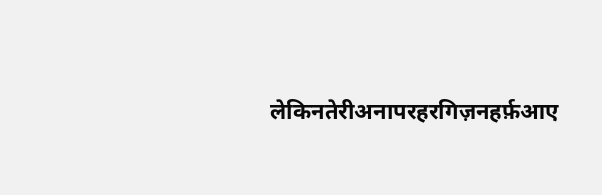लेकिनतेरीअनापरहरगिज़नहर्फ़आए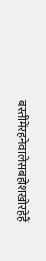बस्तीमेंरहनेवालेसबहोशखोरहेहैं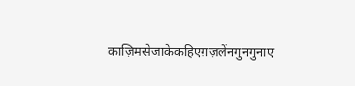काज़िमसेजाकेकहिएग़ज़लेंनगुनगुनाए